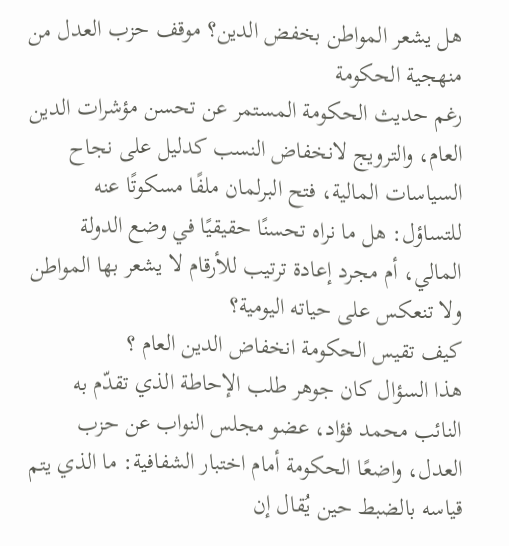هل يشعر المواطن بخفض الدين؟ موقف حزب العدل من منهجية الحكومة
رغم حديث الحكومة المستمر عن تحسن مؤشرات الدين العام، والترويج لانخفاض النسب كدليل على نجاح السياسات المالية، فتح البرلمان ملفًا مسكوتًا عنه للتساؤل: هل ما نراه تحسنًا حقيقيًا في وضع الدولة المالي، أم مجرد إعادة ترتيب للأرقام لا يشعر بها المواطن ولا تنعكس على حياته اليومية؟
كيف تقيس الحكومة انخفاض الدين العام ؟
هذا السؤال كان جوهر طلب الإحاطة الذي تقدّم به النائب محمد فؤاد، عضو مجلس النواب عن حزب العدل، واضعًا الحكومة أمام اختبار الشفافية: ما الذي يتم قياسه بالضبط حين يُقال إن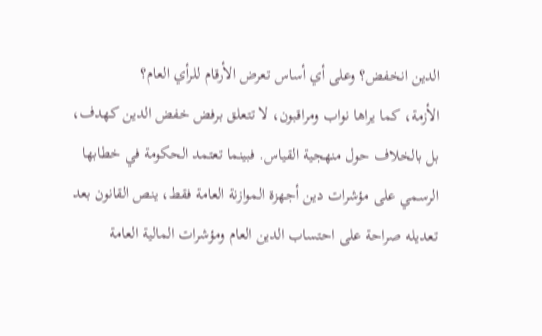الدين انخفض؟ وعلى أي أساس تعرض الأرقام للرأي العام؟
الأزمة، كما يراها نواب ومراقبون، لا تتعلق برفض خفض الدين كهدف، بل بالخلاف حول منهجية القياس. فبينما تعتمد الحكومة في خطابها الرسمي على مؤشرات دين أجهزة الموازنة العامة فقط، ينص القانون بعد تعديله صراحة على احتساب الدين العام ومؤشرات المالية العامة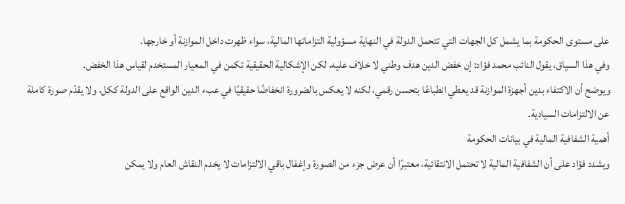على مستوى الحكومة بما يشمل كل الجهات التي تتحمل الدولة في النهاية مسؤولية التزاماتها المالية، سواء ظهرت داخل الموازنة أو خارجها.
وفي هذا السياق، يقول النائب محمد فؤاد: إن خفض الدين هدف وطني لا خلاف عليه، لكن الإشكالية الحقيقية تكمن في المعيار المستخدم لقياس هذا الخفض.
ويوضح أن الاكتفاء بدين أجهزة الموازنة قد يعطي انطباعًا بتحسن رقمي، لكنه لا يعكس بالضرورة انخفاضًا حقيقيًا في عبء الدين الواقع على الدولة ككل، ولا يقدّم صورة كاملة عن الالتزامات السيادية.
أهمية الشفافية المالية في بيانات الحكومة
ويشدد فؤاد على أن الشفافية المالية لا تحتمل الانتقائية، معتبرًا أن عرض جزء من الصورة وإغفال باقي الالتزامات لا يخدم النقاش العام ولا يمكن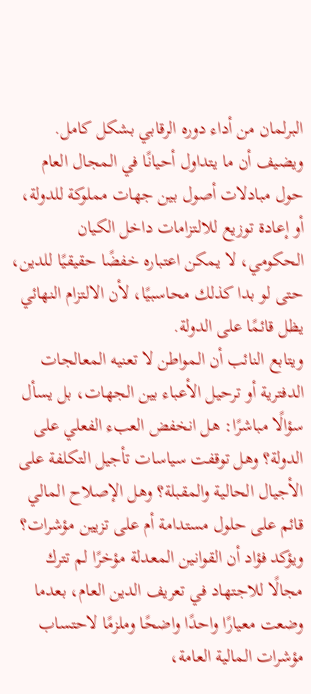البرلمان من أداء دوره الرقابي بشكل كامل.
ويضيف أن ما يتداول أحيانًا في المجال العام حول مبادلات أصول بين جهات مملوكة للدولة، أو إعادة توزيع للالتزامات داخل الكيان الحكومي، لا يمكن اعتباره خفضًا حقيقيًا للدين، حتى لو بدا كذلك محاسبيًا، لأن الالتزام النهائي يظل قائمًا على الدولة.
ويتابع النائب أن المواطن لا تعنيه المعالجات الدفترية أو ترحيل الأعباء بين الجهات، بل يسأل سؤالًا مباشرًا: هل انخفض العبء الفعلي على الدولة؟ وهل توقفت سياسات تأجيل التكلفة على الأجيال الحالية والمقبلة؟ وهل الإصلاح المالي قائم على حلول مستدامة أم على تزيين مؤشرات؟
ويؤكد فؤاد أن القوانين المعدلة مؤخرًا لم تترك مجالًا للاجتهاد في تعريف الدين العام، بعدما وضعت معيارًا واحدًا واضحًا وملزمًا لاحتساب مؤشرات المالية العامة،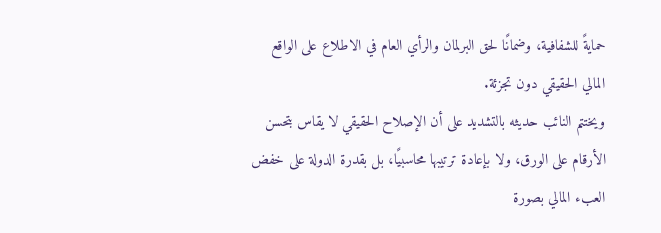حمايةً للشفافية، وضمانًا لحق البرلمان والرأي العام في الاطلاع على الواقع المالي الحقيقي دون تجزئة.
ويختتم النائب حديثه بالتشديد على أن الإصلاح الحقيقي لا يقاس بتحسن الأرقام على الورق، ولا بإعادة ترتيبها محاسبيًا، بل بقدرة الدولة على خفض العبء المالي بصورة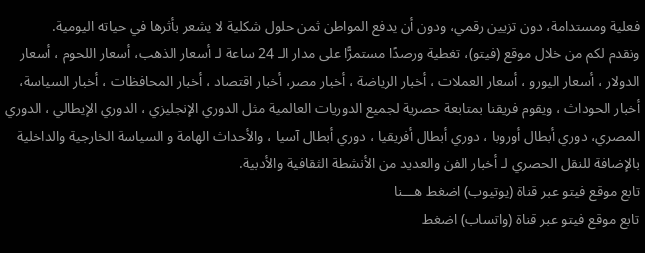فعلية ومستدامة، دون تزيين رقمي، ودون أن يدفع المواطن ثمن حلول شكلية لا يشعر بأثرها في حياته اليومية.
ونقدم لكم من خلال موقع (فيتو)، تغطية ورصدًا مستمرًّا على مدار الـ 24 ساعة لـ أسعار الذهب، أسعار اللحوم ، أسعار الدولار ، أسعار اليورو ، أسعار العملات ، أخبار الرياضة ، أخبار مصر، أخبار اقتصاد ، أخبار المحافظات ، أخبار السياسة، أخبار الحوداث ، ويقوم فريقنا بمتابعة حصرية لجميع الدوريات العالمية مثل الدوري الإنجليزي ، الدوري الإيطالي ، الدوري المصري، دوري أبطال أوروبا ، دوري أبطال أفريقيا ، دوري أبطال آسيا ، والأحداث الهامة و السياسة الخارجية والداخلية بالإضافة للنقل الحصري لـ أخبار الفن والعديد من الأنشطة الثقافية والأدبية.
تابع موقع فيتو عبر قناة (يوتيوب) اضغط هـــنا
تابع موقع فيتو عبر قناة (واتساب) اضغط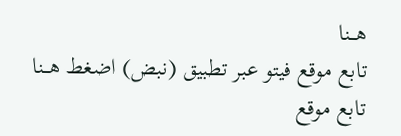هـــنا
تابع موقع فيتو عبر تطبيق (نبض) اضغط هـــنا
تابع موقع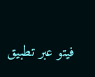فيتو عبر تطبيق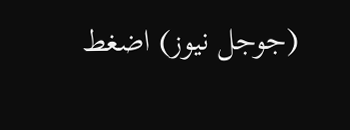(جوجل نيوز) اضغط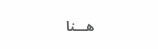هـــنا